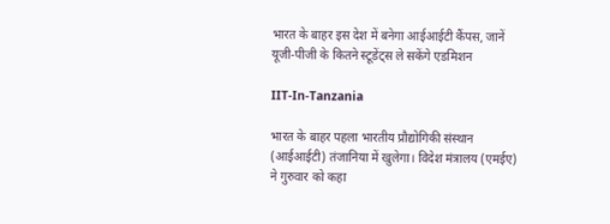भारत के बाहर इस देश में बनेगा आईआईटी कैंपस, जानें यूजी-पीजी के कितने स्टूडेंट्स ले सकेंगे एडमिशन

IIT-In-Tanzania

भारत के बाहर पहला भारतीय प्रौद्योगिकी संस्थान (आईआईटी) तंजानिया में खुलेगा। विदेश मंत्रालय (एमईए) ने गुरुवार को कहा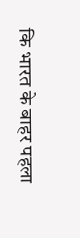कि भारत के बाहर पहला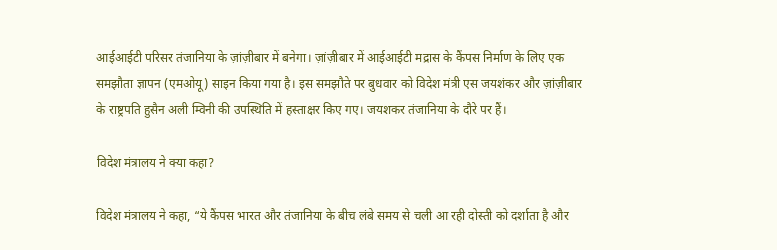आईआईटी परिसर तंजानिया के ज़ांज़ीबार में बनेगा। ज़ांज़ीबार में आईआईटी मद्रास के कैंपस निर्माण के लिए एक समझौता ज्ञापन (एमओयू) साइन किया गया है। इस समझौते पर बुधवार को विदेश मंत्री एस जयशंकर और ज़ांज़ीबार के राष्ट्रपति हुसैन अली म्विनी की उपस्थिति में हस्ताक्षर किए गए। जयशकर तंजानिया के दौरे पर हैं।

विदेश मंत्रालय ने क्या कहा?

विदेश मंत्रालय ने कहा, “ये कैंपस भारत और तंजानिया के बीच लंबे समय से चली आ रही दोस्ती को दर्शाता है और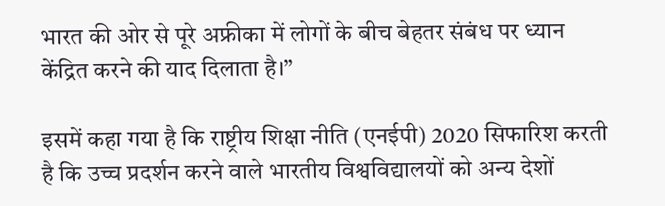भारत की ओर से पूरे अफ्रीका में लोगों के बीच बेहतर संबंध पर ध्यान केंद्रित करने की याद दिलाता है।”

इसमें कहा गया है कि राष्ट्रीय शिक्षा नीति (एनईपी) 2020 सिफारिश करती है कि उच्च प्रदर्शन करने वाले भारतीय विश्वविद्यालयों को अन्य देशों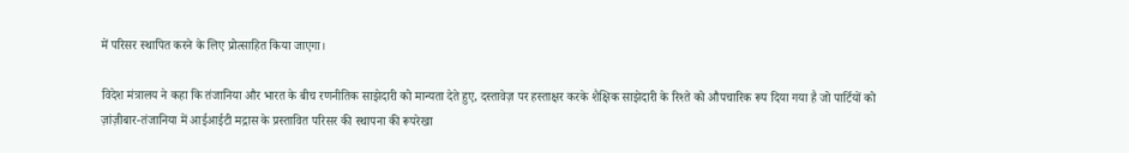में परिसर स्थापित करने के लिए प्रोत्साहित किया जाएगा।

विदेश मंत्रालय ने कहा कि तंजानिया और भारत के बीच रणनीतिक साझेदारी को मान्यता देते हुए, दस्तावेज़ पर हस्ताक्षर करके शैक्षिक साझेदारी के रिश्ते को औपचारिक रूप दिया गया है जो पार्टियों को ज़ांज़ीबार-तंजानिया में आईआईटी मद्रास के प्रस्तावित परिसर की स्थापना की रूपरेखा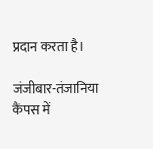प्रदान करता है।

जंजीबार-तंजानिया कैंपस में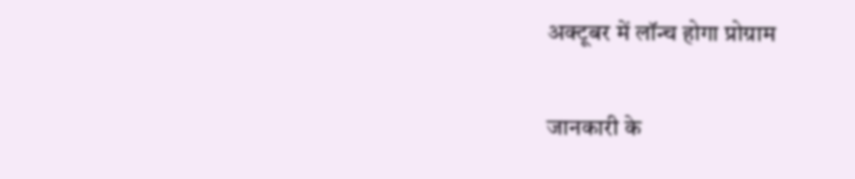अक्टूबर में लॉन्च होगा प्रोग्राम

जानकारी के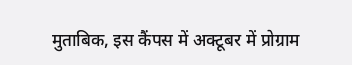मुताबिक, इस कैंपस में अक्टूबर में प्रोग्राम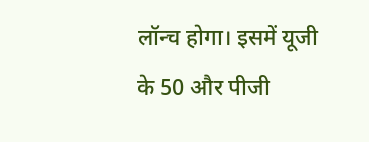लॉन्च होगा। इसमें यूजी के 50 और पीजी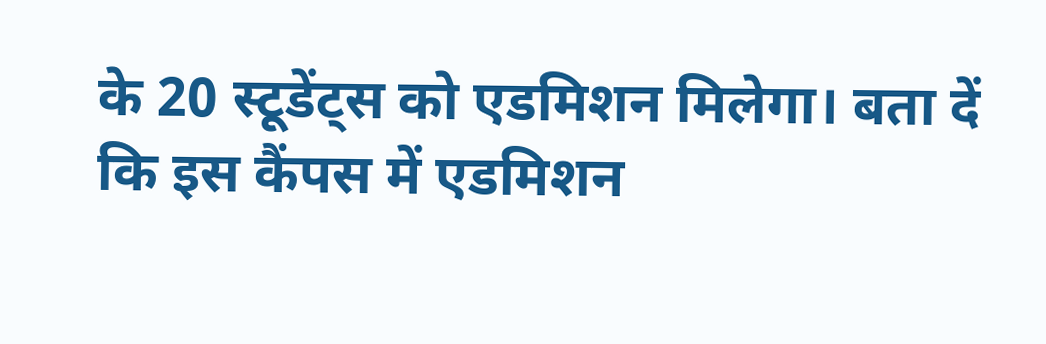के 20 स्टूडेंट्स को एडमिशन मिलेगा। बता दें कि इस कैंपस में एडमिशन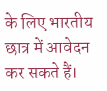के लिए भारतीय छात्र में आवेदन कर सकते हैं।